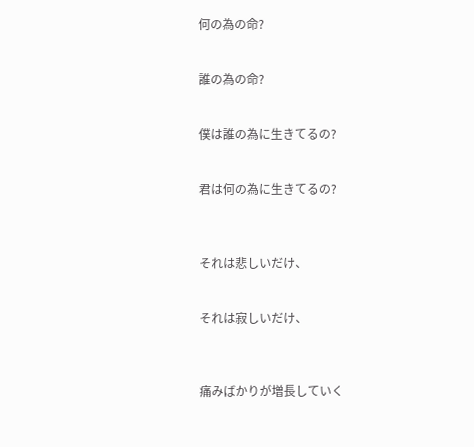何の為の命?


誰の為の命?


僕は誰の為に生きてるの?


君は何の為に生きてるの?



それは悲しいだけ、


それは寂しいだけ、



痛みばかりが増長していく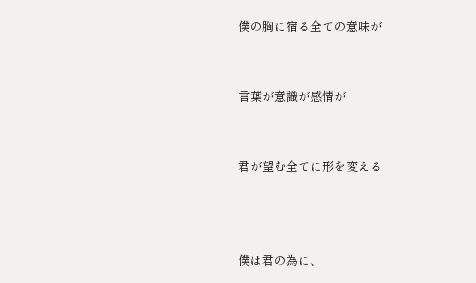僕の胸に宿る全ての意味が


言葉が意識が感情が


君が望む全てに形を変える



僕は君の為に、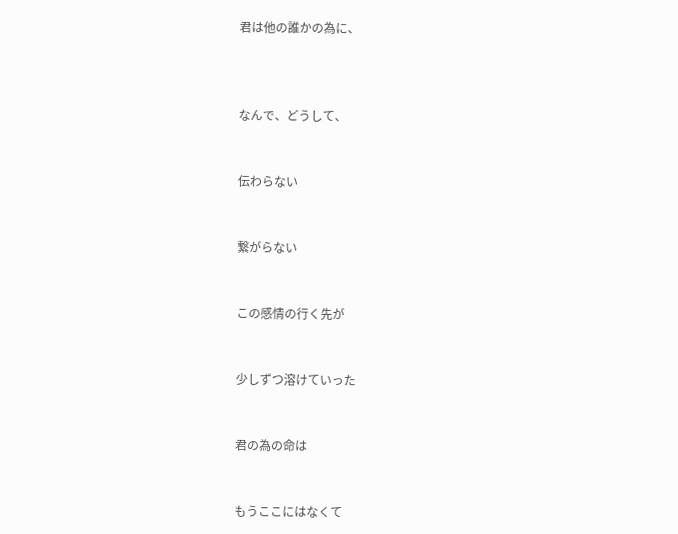君は他の誰かの為に、



なんで、どうして、


伝わらない


繋がらない


この感情の行く先が


少しずつ溶けていった


君の為の命は


もうここにはなくて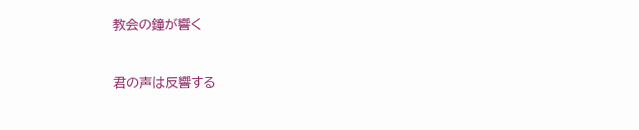教会の鐘が響く


君の声は反響する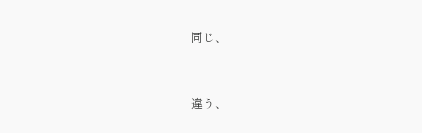同じ、


違う、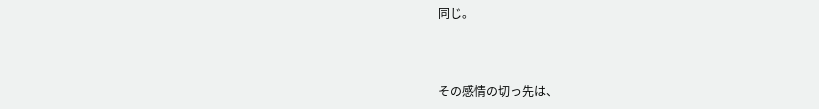同じ。



その感情の切っ先は、